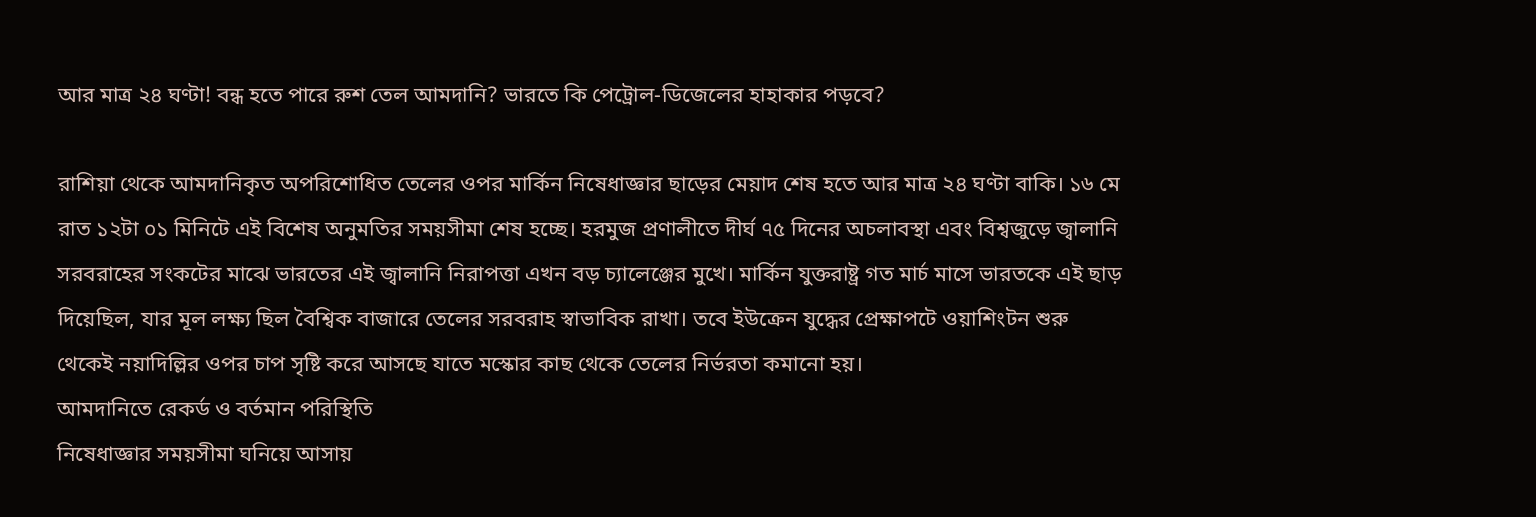আর মাত্র ২৪ ঘণ্টা! বন্ধ হতে পারে রুশ তেল আমদানি? ভারতে কি পেট্রোল-ডিজেলের হাহাকার পড়বে?

রাশিয়া থেকে আমদানিকৃত অপরিশোধিত তেলের ওপর মার্কিন নিষেধাজ্ঞার ছাড়ের মেয়াদ শেষ হতে আর মাত্র ২৪ ঘণ্টা বাকি। ১৬ মে রাত ১২টা ০১ মিনিটে এই বিশেষ অনুমতির সময়সীমা শেষ হচ্ছে। হরমুজ প্রণালীতে দীর্ঘ ৭৫ দিনের অচলাবস্থা এবং বিশ্বজুড়ে জ্বালানি সরবরাহের সংকটের মাঝে ভারতের এই জ্বালানি নিরাপত্তা এখন বড় চ্যালেঞ্জের মুখে। মার্কিন যুক্তরাষ্ট্র গত মার্চ মাসে ভারতকে এই ছাড় দিয়েছিল, যার মূল লক্ষ্য ছিল বৈশ্বিক বাজারে তেলের সরবরাহ স্বাভাবিক রাখা। তবে ইউক্রেন যুদ্ধের প্রেক্ষাপটে ওয়াশিংটন শুরু থেকেই নয়াদিল্লির ওপর চাপ সৃষ্টি করে আসছে যাতে মস্কোর কাছ থেকে তেলের নির্ভরতা কমানো হয়।
আমদানিতে রেকর্ড ও বর্তমান পরিস্থিতি
নিষেধাজ্ঞার সময়সীমা ঘনিয়ে আসায়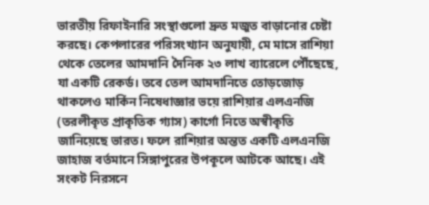ভারতীয় রিফাইনারি সংস্থাগুলো দ্রুত মজুত বাড়ানোর চেষ্টা করছে। কেপলারের পরিসংখ্যান অনুযায়ী, মে মাসে রাশিয়া থেকে তেলের আমদানি দৈনিক ২৩ লাখ ব্যারেলে পৌঁছেছে, যা একটি রেকর্ড। তবে তেল আমদানিতে তোড়জোড় থাকলেও মার্কিন নিষেধাজ্ঞার ভয়ে রাশিয়ার এলএনজি (তরলীকৃত প্রাকৃতিক গ্যাস) কার্গো নিতে অস্বীকৃতি জানিয়েছে ভারত। ফলে রাশিয়ার অন্তত একটি এলএনজি জাহাজ বর্তমানে সিঙ্গাপুরের উপকূলে আটকে আছে। এই সংকট নিরসনে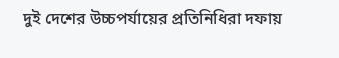দুই দেশের উচ্চপর্যায়ের প্রতিনিধিরা দফায়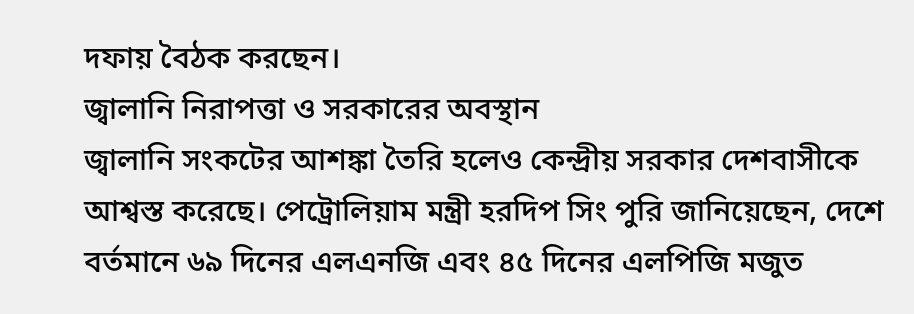দফায় বৈঠক করছেন।
জ্বালানি নিরাপত্তা ও সরকারের অবস্থান
জ্বালানি সংকটের আশঙ্কা তৈরি হলেও কেন্দ্রীয় সরকার দেশবাসীকে আশ্বস্ত করেছে। পেট্রোলিয়াম মন্ত্রী হরদিপ সিং পুরি জানিয়েছেন, দেশে বর্তমানে ৬৯ দিনের এলএনজি এবং ৪৫ দিনের এলপিজি মজুত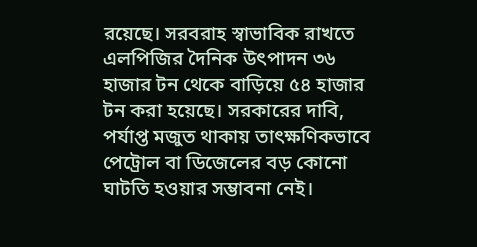রয়েছে। সরবরাহ স্বাভাবিক রাখতে এলপিজির দৈনিক উৎপাদন ৩৬ হাজার টন থেকে বাড়িয়ে ৫৪ হাজার টন করা হয়েছে। সরকারের দাবি, পর্যাপ্ত মজুত থাকায় তাৎক্ষণিকভাবে পেট্রোল বা ডিজেলের বড় কোনো ঘাটতি হওয়ার সম্ভাবনা নেই।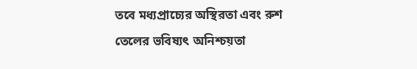তবে মধ্যপ্রাচ্যের অস্থিরতা এবং রুশ তেলের ভবিষ্যৎ অনিশ্চয়তা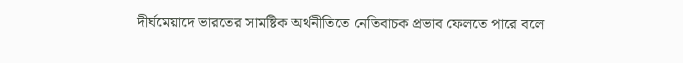দীর্ঘমেয়াদে ভারতের সামষ্টিক অর্থনীতিতে নেতিবাচক প্রভাব ফেলতে পারে বলে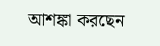আশঙ্কা করছেন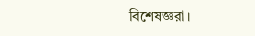বিশেষজ্ঞরা।